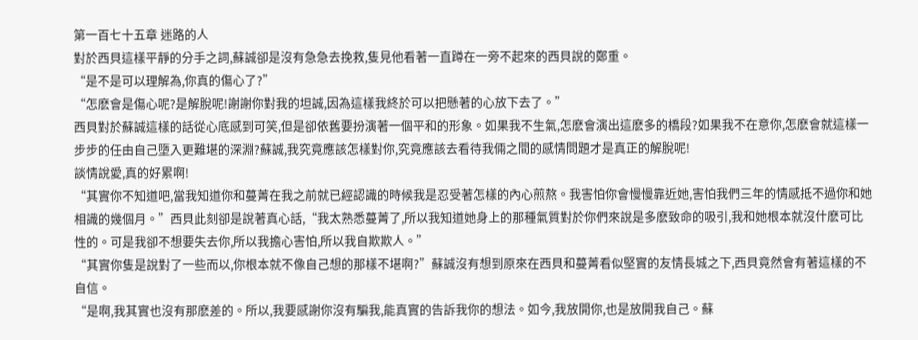第一百七十五章 迷路的人
對於西貝這樣平靜的分手之詞,蘇誠卻是沒有急急去挽救,隻見他看著一直蹲在一旁不起來的西貝說的鄭重。
“是不是可以理解為,你真的傷心了?”
“怎麽會是傷心呢?是解脫呢!謝謝你對我的坦誠,因為這樣我終於可以把懸著的心放下去了。”
西貝對於蘇誠這樣的話從心底感到可笑,但是卻依舊要扮演著一個平和的形象。如果我不生氣,怎麽會演出這麽多的橋段?如果我不在意你,怎麽會就這樣一步步的任由自己墮入更難堪的深淵?蘇誠,我究竟應該怎樣對你,究竟應該去看待我倆之間的感情問題才是真正的解脫呢!
談情說愛,真的好累啊!
“其實你不知道吧,當我知道你和蔓菁在我之前就已經認識的時候我是忍受著怎樣的內心煎熬。我害怕你會慢慢靠近她,害怕我們三年的情感抵不過你和她相識的幾個月。”西貝此刻卻是說著真心話,“我太熟悉蔓菁了,所以我知道她身上的那種氣質對於你們來說是多麽致命的吸引,我和她根本就沒什麽可比性的。可是我卻不想要失去你,所以我擔心害怕,所以我自欺欺人。”
“其實你隻是說對了一些而以,你根本就不像自己想的那樣不堪啊?”蘇誠沒有想到原來在西貝和蔓菁看似堅實的友情長城之下,西貝竟然會有著這樣的不自信。
“是啊,我其實也沒有那麽差的。所以,我要感謝你沒有騙我,能真實的告訴我你的想法。如今,我放開你,也是放開我自己。蘇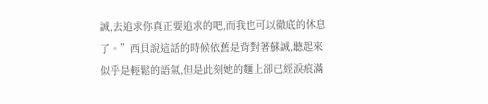誠,去追求你真正要追求的吧,而我也可以徹底的休息了。”西貝說這話的時候依舊是背對著蘇誠,聽起來似乎是輕鬆的語氣,但是此刻她的麵上卻已經淚痕滿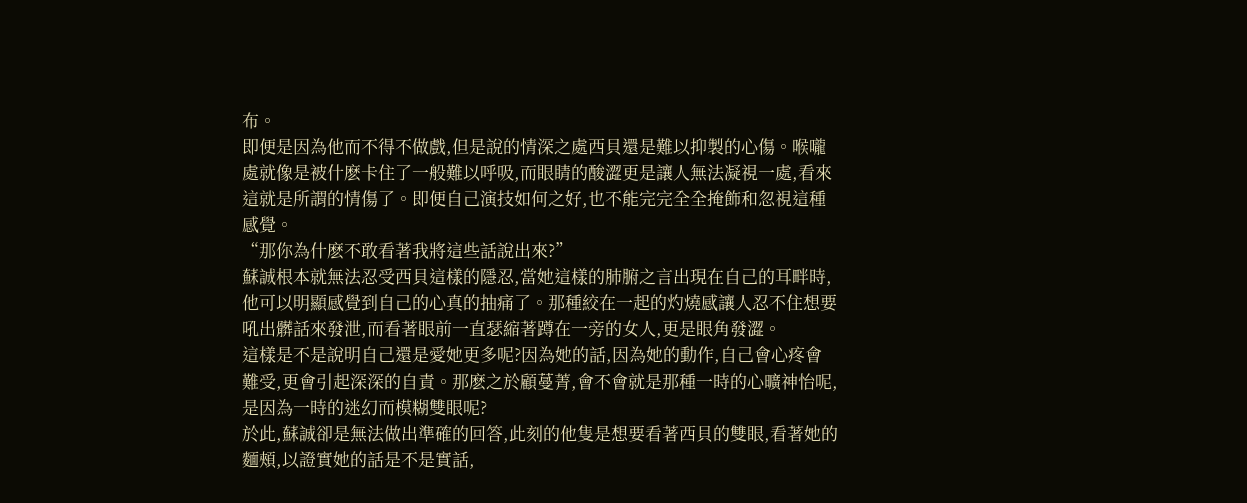布。
即便是因為他而不得不做戲,但是說的情深之處西貝還是難以抑製的心傷。喉嚨處就像是被什麽卡住了一般難以呼吸,而眼睛的酸澀更是讓人無法凝視一處,看來這就是所謂的情傷了。即便自己演技如何之好,也不能完完全全掩飾和忽視這種感覺。
“那你為什麽不敢看著我將這些話說出來?”
蘇誠根本就無法忍受西貝這樣的隱忍,當她這樣的肺腑之言出現在自己的耳畔時,他可以明顯感覺到自己的心真的抽痛了。那種絞在一起的灼燒感讓人忍不住想要吼出髒話來發泄,而看著眼前一直瑟縮著蹲在一旁的女人,更是眼角發澀。
這樣是不是說明自己還是愛她更多呢?因為她的話,因為她的動作,自己會心疼會難受,更會引起深深的自責。那麽之於顧蔓菁,會不會就是那種一時的心曠神怡呢,是因為一時的迷幻而模糊雙眼呢?
於此,蘇誠卻是無法做出準確的回答,此刻的他隻是想要看著西貝的雙眼,看著她的麵頰,以證實她的話是不是實話,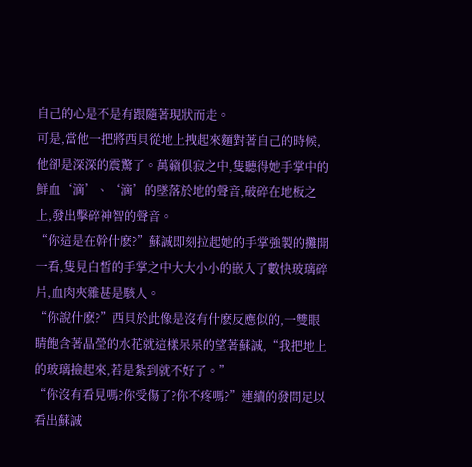自己的心是不是有跟隨著現狀而走。
可是,當他一把將西貝從地上拽起來麵對著自己的時候,他卻是深深的震驚了。萬籟俱寂之中,隻聽得她手掌中的鮮血‘滴’、‘滴’的墜落於地的聲音,破碎在地板之上,發出擊碎神智的聲音。
“你這是在幹什麽?”蘇誠即刻拉起她的手掌強製的攤開一看,隻見白皙的手掌之中大大小小的嵌入了數快玻璃碎片,血肉夾雜甚是駭人。
“你說什麽?”西貝於此像是沒有什麽反應似的,一雙眼睛飽含著晶瑩的水花就這樣呆呆的望著蘇誠,“我把地上的玻璃撿起來,若是紮到就不好了。”
“你沒有看見嗎?你受傷了?你不疼嗎?”連續的發問足以看出蘇誠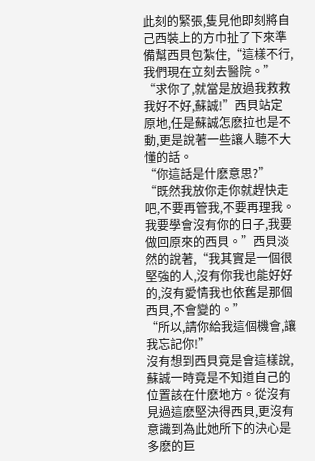此刻的緊張,隻見他即刻將自己西裝上的方巾扯了下來準備幫西貝包紮住,“這樣不行,我們現在立刻去醫院。”
“求你了,就當是放過我救救我好不好,蘇誠!”西貝站定原地,任是蘇誠怎麽拉也是不動,更是說著一些讓人聽不大懂的話。
“你這話是什麽意思?”
“既然我放你走你就趕快走吧,不要再管我,不要再理我。我要學會沒有你的日子,我要做回原來的西貝。”西貝淡然的說著,“我其實是一個很堅強的人,沒有你我也能好好的,沒有愛情我也依舊是那個西貝,不會變的。”
“所以,請你給我這個機會,讓我忘記你!”
沒有想到西貝竟是會這樣說,蘇誠一時竟是不知道自己的位置該在什麽地方。從沒有見過這麽堅決得西貝,更沒有意識到為此她所下的決心是多麽的巨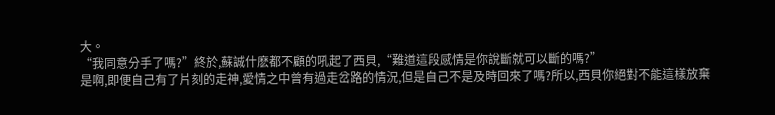大。
“我同意分手了嗎?”終於,蘇誠什麽都不顧的吼起了西貝,“難道這段感情是你說斷就可以斷的嗎?”
是啊,即便自己有了片刻的走神,愛情之中曾有過走岔路的情況,但是自己不是及時回來了嗎?所以,西貝你絕對不能這樣放棄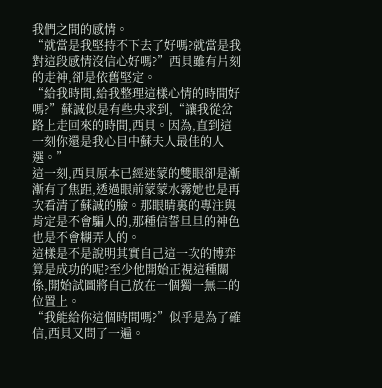我們之間的感情。
“就當是我堅持不下去了好嗎?就當是我對這段感情沒信心好嗎?”西貝雖有片刻的走神,卻是依舊堅定。
“給我時間,給我整理這樣心情的時間好嗎?”蘇誠似是有些央求到,“讓我從岔路上走回來的時間,西貝。因為,直到這一刻你還是我心目中蘇夫人最佳的人選。”
這一刻,西貝原本已經迷蒙的雙眼卻是漸漸有了焦距,透過眼前蒙蒙水霧她也是再次看清了蘇誠的臉。那眼睛裏的專注與肯定是不會騙人的,那種信誓旦旦的神色也是不會糊弄人的。
這樣是不是說明其實自己這一次的博弈算是成功的呢?至少他開始正視這種關係,開始試圖將自己放在一個獨一無二的位置上。
“我能給你這個時間嗎?”似乎是為了確信,西貝又問了一遍。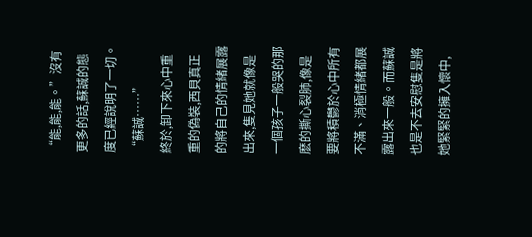“能,能,能。”沒有更多的話,蘇誠的態度已經說明了一切。
“蘇誠……”
終於,卸下來心中重重的偽裝,西貝真正的將自己的情緒展露出來,隻見她就像是一個孩子一般哭的那麽的撕心裂肺,像是要將積鬱於心中所有不滿、消極情緒都展露出來一般。而蘇誠也是不去安慰隻是將她緊緊的擁入懷中,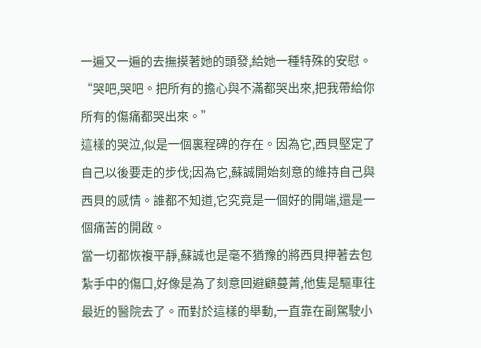一遍又一遍的去撫摸著她的頭發,給她一種特殊的安慰。
“哭吧,哭吧。把所有的擔心與不滿都哭出來,把我帶給你所有的傷痛都哭出來。”
這樣的哭泣,似是一個裏程碑的存在。因為它,西貝堅定了自己以後要走的步伐;因為它,蘇誠開始刻意的維持自己與西貝的感情。誰都不知道,它究竟是一個好的開端,還是一個痛苦的開啟。
當一切都恢複平靜,蘇誠也是毫不猶豫的將西貝押著去包紮手中的傷口,好像是為了刻意回避顧蔓菁,他隻是驅車往最近的醫院去了。而對於這樣的舉動,一直靠在副駕駛小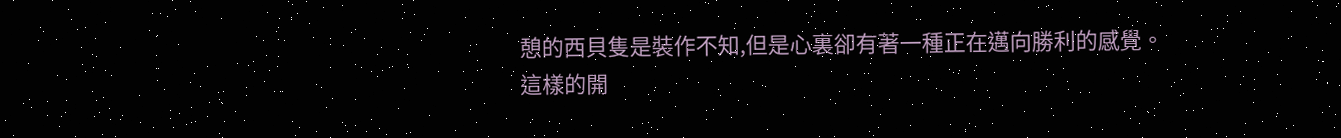憩的西貝隻是裝作不知,但是心裏卻有著一種正在邁向勝利的感覺。
這樣的開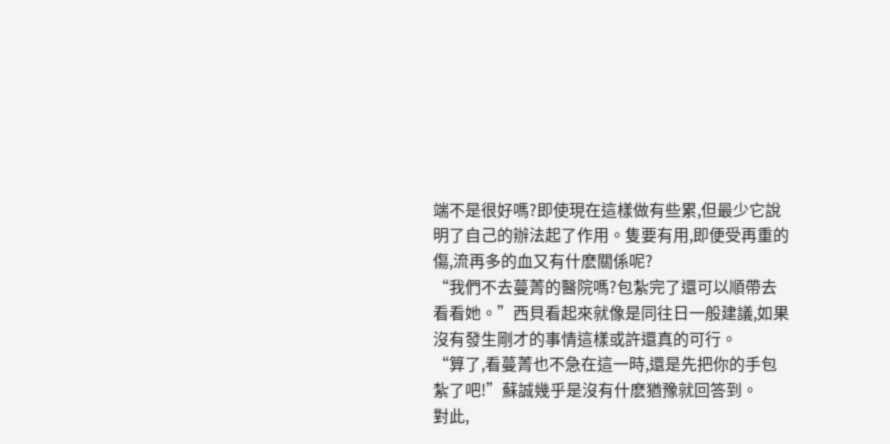端不是很好嗎?即使現在這樣做有些累,但最少它說明了自己的辦法起了作用。隻要有用,即便受再重的傷,流再多的血又有什麽關係呢?
“我們不去蔓菁的醫院嗎?包紮完了還可以順帶去看看她。”西貝看起來就像是同往日一般建議,如果沒有發生剛才的事情這樣或許還真的可行。
“算了,看蔓菁也不急在這一時,還是先把你的手包紮了吧!”蘇誠幾乎是沒有什麽猶豫就回答到。
對此,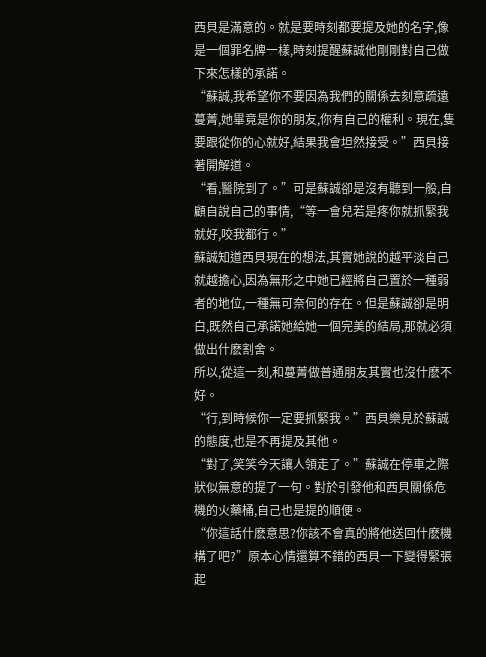西貝是滿意的。就是要時刻都要提及她的名字,像是一個罪名牌一樣,時刻提醒蘇誠他剛剛對自己做下來怎樣的承諾。
“蘇誠,我希望你不要因為我們的關係去刻意疏遠蔓菁,她畢竟是你的朋友,你有自己的權利。現在,隻要跟從你的心就好,結果我會坦然接受。”西貝接著開解道。
“看,醫院到了。”可是蘇誠卻是沒有聽到一般,自顧自說自己的事情,“等一會兒若是疼你就抓緊我就好,咬我都行。”
蘇誠知道西貝現在的想法,其實她說的越平淡自己就越擔心,因為無形之中她已經將自己置於一種弱者的地位,一種無可奈何的存在。但是蘇誠卻是明白,既然自己承諾她給她一個完美的結局,那就必須做出什麽割舍。
所以,從這一刻,和蔓菁做普通朋友其實也沒什麽不好。
“行,到時候你一定要抓緊我。”西貝樂見於蘇誠的態度,也是不再提及其他。
“對了,笑笑今天讓人領走了。”蘇誠在停車之際狀似無意的提了一句。對於引發他和西貝關係危機的火藥桶,自己也是提的順便。
“你這話什麽意思?你該不會真的將他送回什麽機構了吧?”原本心情還算不錯的西貝一下變得緊張起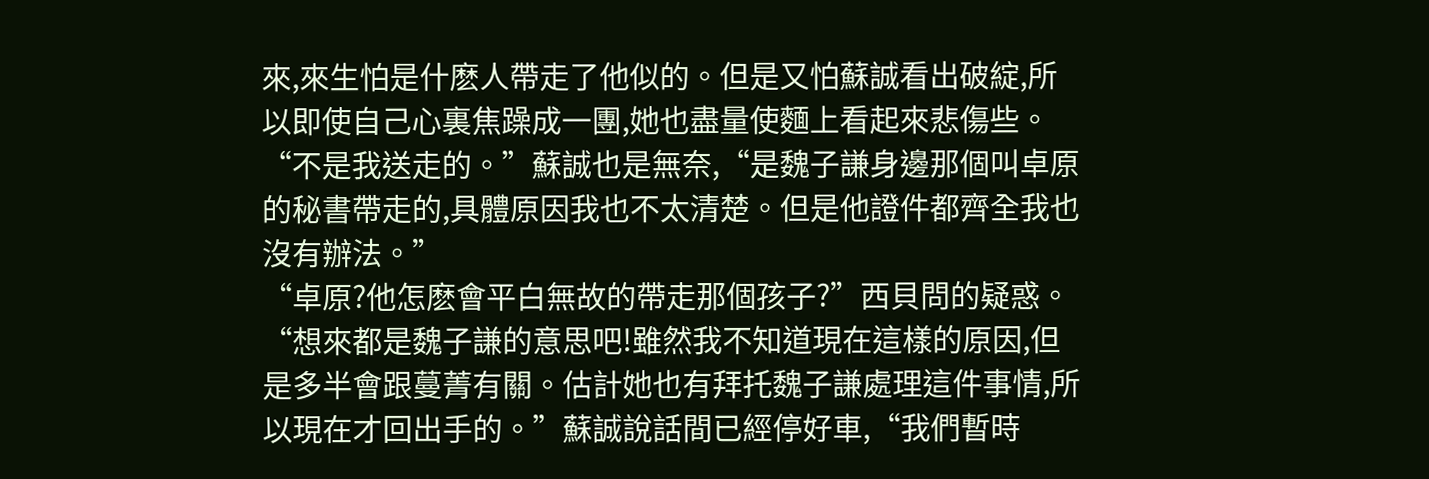來,來生怕是什麽人帶走了他似的。但是又怕蘇誠看出破綻,所以即使自己心裏焦躁成一團,她也盡量使麵上看起來悲傷些。
“不是我送走的。”蘇誠也是無奈,“是魏子謙身邊那個叫卓原的秘書帶走的,具體原因我也不太清楚。但是他證件都齊全我也沒有辦法。”
“卓原?他怎麽會平白無故的帶走那個孩子?”西貝問的疑惑。
“想來都是魏子謙的意思吧!雖然我不知道現在這樣的原因,但是多半會跟蔓菁有關。估計她也有拜托魏子謙處理這件事情,所以現在才回出手的。”蘇誠說話間已經停好車,“我們暫時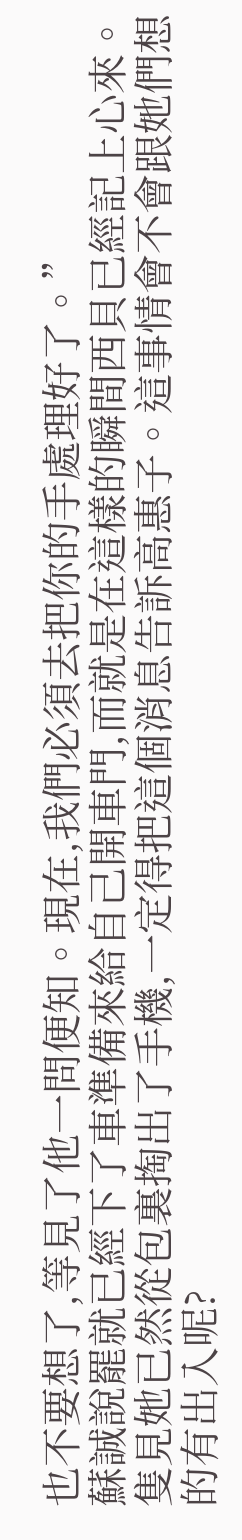也不要想了,等見了他一問便知。現在,我們必須去把你的手處理好了。”
蘇誠說罷就已經下了車準備來給自己開車門,而就是在這樣的瞬間西貝已經記上心來。隻見她已然從包裏掏出了手機,一定得把這個消息告訴高惠子。這事情會不會跟她們想的有出入呢?